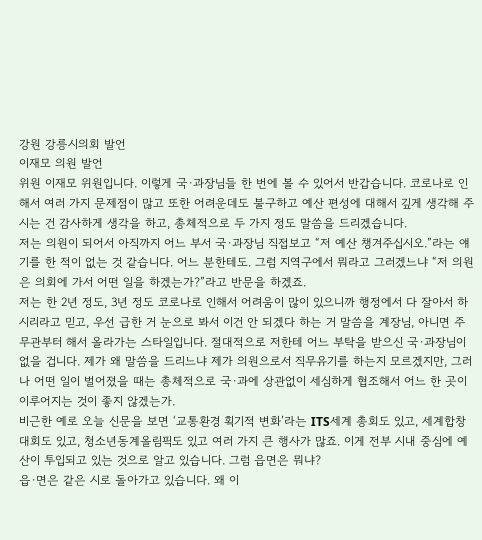강원 강릉시의회 발언
이재모 의원 발언
위원 이재모 위원입니다. 이렇게 국·과장님들 한 번에 볼 수 있어서 반갑습니다. 코로나로 인해서 여러 가지 문제점이 많고 또한 어려운데도 불구하고 예산 편성에 대해서 깊게 생각해 주시는 건 감사하게 생각을 하고, 총체적으로 두 가지 정도 말씀을 드리겠습니다.
저는 의원이 되어서 아직까지 어느 부서 국·과장님 직접보고 “저 예산 챙겨주십시오.”라는 얘기를 한 적이 없는 것 같습니다. 어느 분한테도. 그럼 지역구에서 뭐라고 그러겠느냐 “저 의원은 의회에 가서 어떤 일을 하겠는가?”라고 반문을 하겠죠.
저는 한 2년 정도, 3년 정도 코로나로 인해서 어려움이 많이 있으니까 행정에서 다 잘아서 하시리라고 믿고, 우선 급한 거 눈으로 봐서 이건 안 되겠다 하는 거 말씀을 계장님, 아니면 주무관부터 해서 올라가는 스타일입니다. 절대적으로 저한테 어느 부탁을 받으신 국·과장님이 없을 겁니다. 제가 왜 말씀을 드리느냐 제가 의원으로서 직무유기를 하는지 모르겠지만, 그러나 어떤 일이 벌어졌을 때는 총체적으로 국·과에 상관없이 세심하게 협조해서 어느 한 곳이 이루어지는 것이 좋지 않겠는가.
비근한 예로 오늘 신문을 보면 ‘교통환경 획기적 변화’라는 ITS세계 총회도 있고, 세계합창대회도 있고, 청소년동계올림픽도 있고 여러 가지 큰 행사가 많죠. 이게 전부 시내 중심에 예산이 투입되고 있는 것으로 알고 있습니다. 그럼 읍면은 뭐냐?
읍·면은 같은 시로 돌아가고 있습니다. 왜 이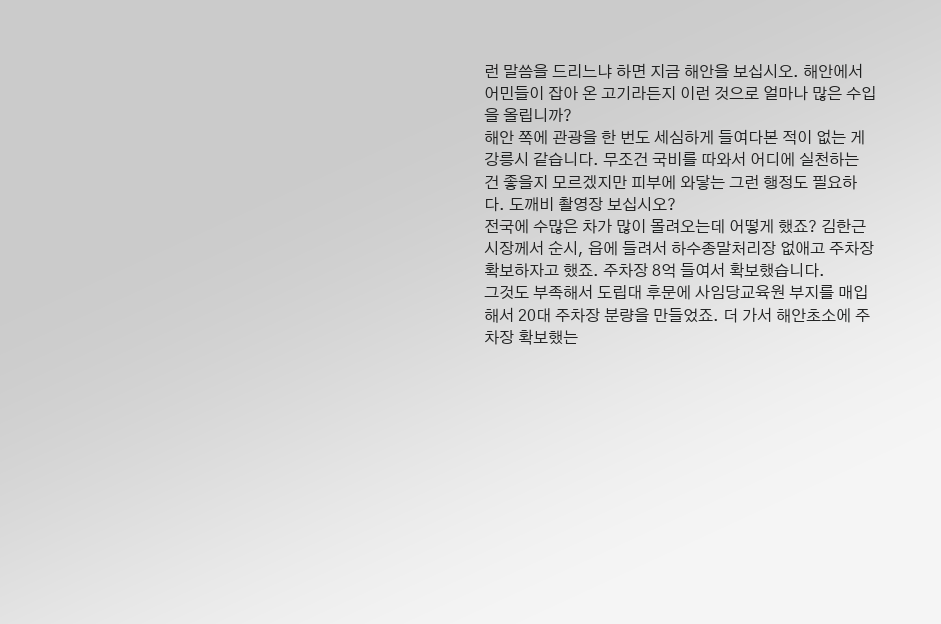런 말씀을 드리느냐 하면 지금 해안을 보십시오. 해안에서 어민들이 잡아 온 고기라든지 이런 것으로 얼마나 많은 수입을 올립니까?
해안 쪽에 관광을 한 번도 세심하게 들여다본 적이 없는 게 강릉시 같습니다. 무조건 국비를 따와서 어디에 실천하는 건 좋을지 모르겠지만 피부에 와닿는 그런 행정도 필요하다. 도깨비 촬영장 보십시오?
전국에 수많은 차가 많이 몰려오는데 어떻게 했죠? 김한근 시장께서 순시, 읍에 들려서 하수종말처리장 없애고 주차장 확보하자고 했죠. 주차장 8억 들여서 확보했습니다.
그것도 부족해서 도립대 후문에 사임당교육원 부지를 매입해서 20대 주차장 분량을 만들었죠. 더 가서 해안초소에 주차장 확보했는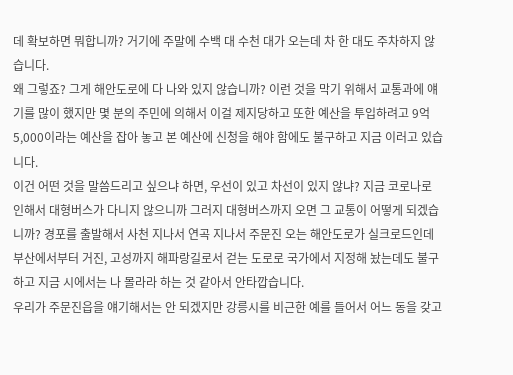데 확보하면 뭐합니까? 거기에 주말에 수백 대 수천 대가 오는데 차 한 대도 주차하지 않습니다.
왜 그렇죠? 그게 해안도로에 다 나와 있지 않습니까? 이런 것을 막기 위해서 교통과에 얘기를 많이 했지만 몇 분의 주민에 의해서 이걸 제지당하고 또한 예산을 투입하려고 9억5,000이라는 예산을 잡아 놓고 본 예산에 신청을 해야 함에도 불구하고 지금 이러고 있습니다.
이건 어떤 것을 말씀드리고 싶으냐 하면, 우선이 있고 차선이 있지 않냐? 지금 코로나로 인해서 대형버스가 다니지 않으니까 그러지 대형버스까지 오면 그 교통이 어떻게 되겠습니까? 경포를 출발해서 사천 지나서 연곡 지나서 주문진 오는 해안도로가 실크로드인데 부산에서부터 거진, 고성까지 해파랑길로서 걷는 도로로 국가에서 지정해 놨는데도 불구하고 지금 시에서는 나 몰라라 하는 것 같아서 안타깝습니다.
우리가 주문진읍을 얘기해서는 안 되겠지만 강릉시를 비근한 예를 들어서 어느 동을 갖고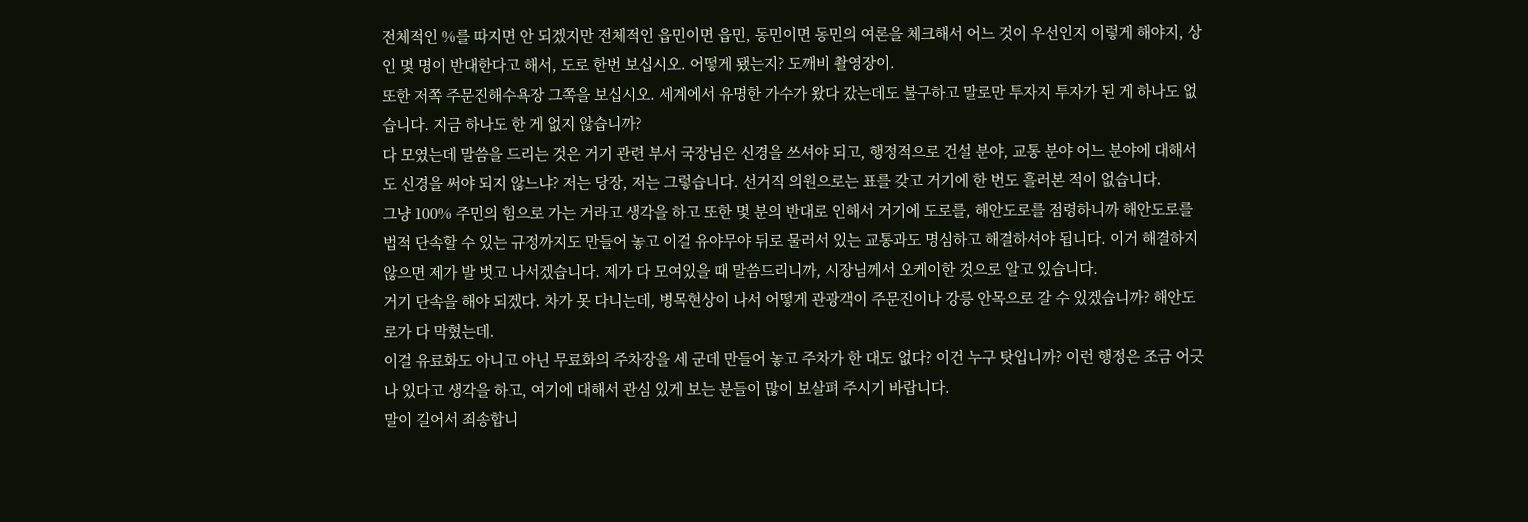전체적인 %를 따지면 안 되겠지만 전체적인 읍민이면 읍민, 동민이면 동민의 여론을 체크해서 어느 것이 우선인지 이렇게 해야지, 상인 몇 명이 반대한다고 해서, 도로 한번 보십시오. 어떻게 됐는지? 도깨비 촬영장이.
또한 저쪽 주문진해수욕장 그쪽을 보십시오. 세계에서 유명한 가수가 왔다 갔는데도 불구하고 말로만 투자지 투자가 된 게 하나도 없습니다. 지금 하나도 한 게 없지 않습니까?
다 모였는데 말씀을 드리는 것은 거기 관련 부서 국장님은 신경을 쓰셔야 되고, 행정적으로 건설 분야, 교통 분야 어느 분야에 대해서도 신경을 써야 되지 않느냐? 저는 당장, 저는 그렇습니다. 선거직 의원으로는 표를 갖고 거기에 한 번도 흘러본 적이 없습니다.
그냥 100% 주민의 힘으로 가는 거라고 생각을 하고 또한 몇 분의 반대로 인해서 거기에 도로를, 해안도로를 점령하니까 해안도로를 법적 단속할 수 있는 규정까지도 만들어 놓고 이걸 유야무야 뒤로 물러서 있는 교통과도 명심하고 해결하셔야 됩니다. 이거 해결하지 않으면 제가 발 벗고 나서겠습니다. 제가 다 모여있을 때 말씀드리니까, 시장님께서 오케이한 것으로 알고 있습니다.
거기 단속을 해야 되겠다. 차가 못 다니는데, 병목현상이 나서 어떻게 관광객이 주문진이나 강릉 안목으로 갈 수 있겠습니까? 해안도로가 다 막혔는데.
이걸 유료화도 아니고 아닌 무료화의 주차장을 세 군데 만들어 놓고 주차가 한 대도 없다? 이건 누구 탓입니까? 이런 행정은 조금 어긋나 있다고 생각을 하고, 여기에 대해서 관심 있게 보는 분들이 많이 보살펴 주시기 바랍니다.
말이 길어서 죄송합니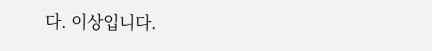다. 이상입니다.